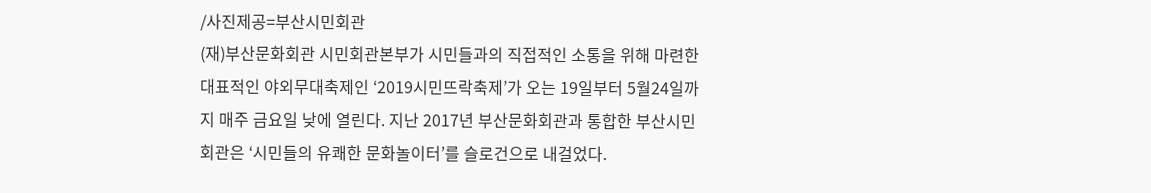/사진제공=부산시민회관
(재)부산문화회관 시민회관본부가 시민들과의 직접적인 소통을 위해 마련한 대표적인 야외무대축제인 ‘2019시민뜨락축제’가 오는 19일부터 5월24일까지 매주 금요일 낮에 열린다. 지난 2017년 부산문화회관과 통합한 부산시민회관은 ‘시민들의 유쾌한 문화놀이터’를 슬로건으로 내걸었다.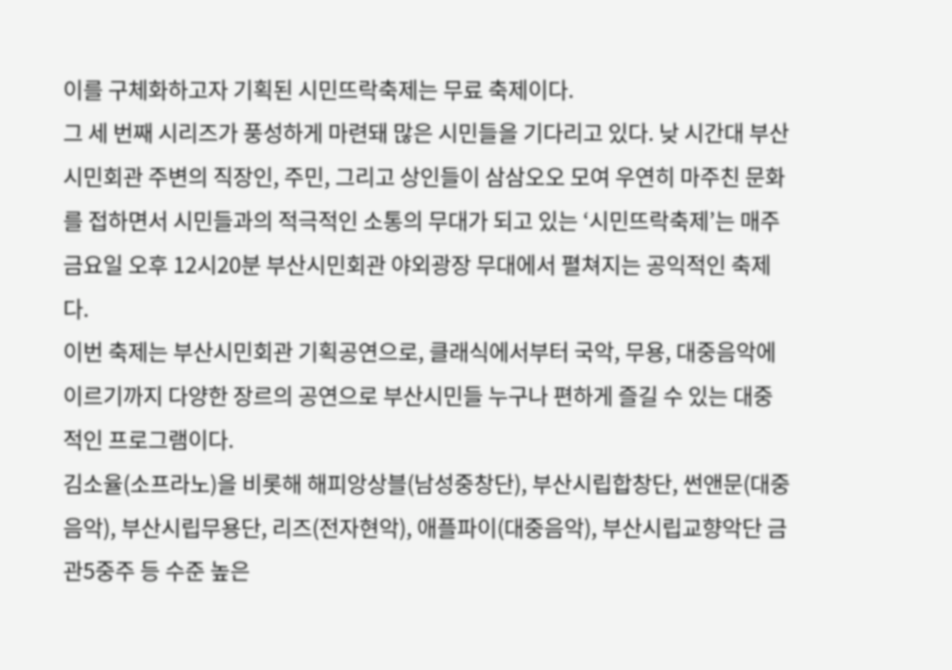이를 구체화하고자 기획된 시민뜨락축제는 무료 축제이다.
그 세 번째 시리즈가 풍성하게 마련돼 많은 시민들을 기다리고 있다. 낮 시간대 부산시민회관 주변의 직장인, 주민, 그리고 상인들이 삼삼오오 모여 우연히 마주친 문화를 접하면서 시민들과의 적극적인 소통의 무대가 되고 있는 ‘시민뜨락축제’는 매주 금요일 오후 12시20분 부산시민회관 야외광장 무대에서 펼쳐지는 공익적인 축제다.
이번 축제는 부산시민회관 기획공연으로, 클래식에서부터 국악, 무용, 대중음악에 이르기까지 다양한 장르의 공연으로 부산시민들 누구나 편하게 즐길 수 있는 대중적인 프로그램이다.
김소율(소프라노)을 비롯해 해피앙상블(남성중창단), 부산시립합창단, 썬앤문(대중음악), 부산시립무용단, 리즈(전자현악), 애플파이(대중음악), 부산시립교향악단 금관5중주 등 수준 높은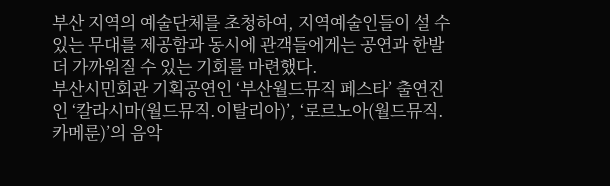부산 지역의 예술단체를 초청하여, 지역예술인들이 설 수 있는 무대를 제공함과 동시에 관객들에게는 공연과 한발 더 가까워질 수 있는 기회를 마련했다.
부산시민회관 기획공연인 ‘부산월드뮤직 페스타’ 출연진인 ‘칼라시마(월드뮤직.이탈리아)’, ‘로르노아(월드뮤직.카메룬)’의 음악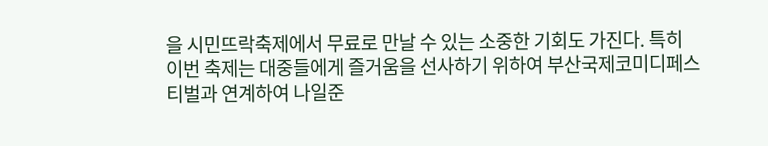을 시민뜨락축제에서 무료로 만날 수 있는 소중한 기회도 가진다. 특히 이번 축제는 대중들에게 즐거움을 선사하기 위하여 부산국제코미디페스티벌과 연계하여 나일준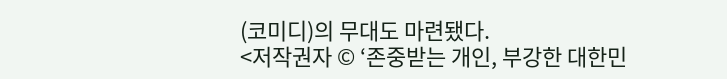(코미디)의 무대도 마련됐다.
<저작권자 © ‘존중받는 개인, 부강한 대한민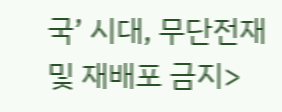국’ 시대, 무단전재 및 재배포 금지>